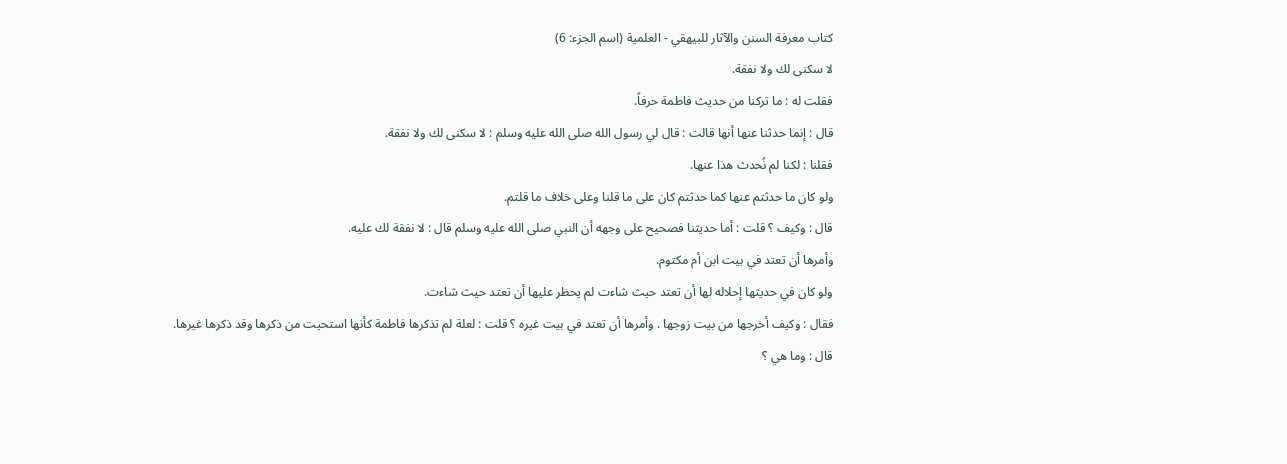كتاب معرفة السنن والآثار للبيهقي - العلمية (اسم الجزء: 6)
لا سكنى لك ولا نفقة.
فقلت له : ما تركنا من حديث فاطمة حرفاً.
قال : إنما حدثنا عنها أنها قالت : قال لي رسول الله صلى الله عليه وسلم : لا سكنى لك ولا نفقة.
فقلنا : لكنا لم نُحدث هذا عنها.
ولو كان ما حدثتم عنها كما حدثتم كان على ما قلنا وعلى خلاف ما قلتم.
قال : وكيف ؟ قلت : أما حديثنا فصحيح على وجهه أن النبي صلى الله عليه وسلم قال : لا نفقة لك عليه.
وأمرها أن تعتد في بيت ابن أم مكتوم.
ولو كان في حديثها إحلاله لها أن تعتد حيث شاءت لم يحظر عليها أن تعتد حيث شاءت.
فقال : وكيف أخرجها من بيت زوجها . وأمرها أن تعتد في بيت غيره ؟ قلت : لعلة لم تذكرها فاطمة كأنها استحيت من ذكرها وقد ذكرها غيرها.
قال : وما هي ؟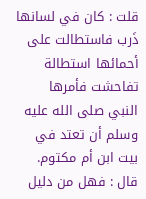قلت : كان في لسانها ذَرب فاستطالت على أحمائها استطالة تفاحشت فأمرها النبي صلى الله عليه وسلم أن تعتد في بيت ابن أم مكتوم.
قال : فهل من دليل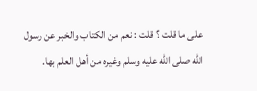على ما قلت ؟ قلت : نعم من الكتاب والخبر عن رسول الله صلى الله عليه وسلم وغيره من أهل العلم بها.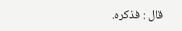قال : فذكره.